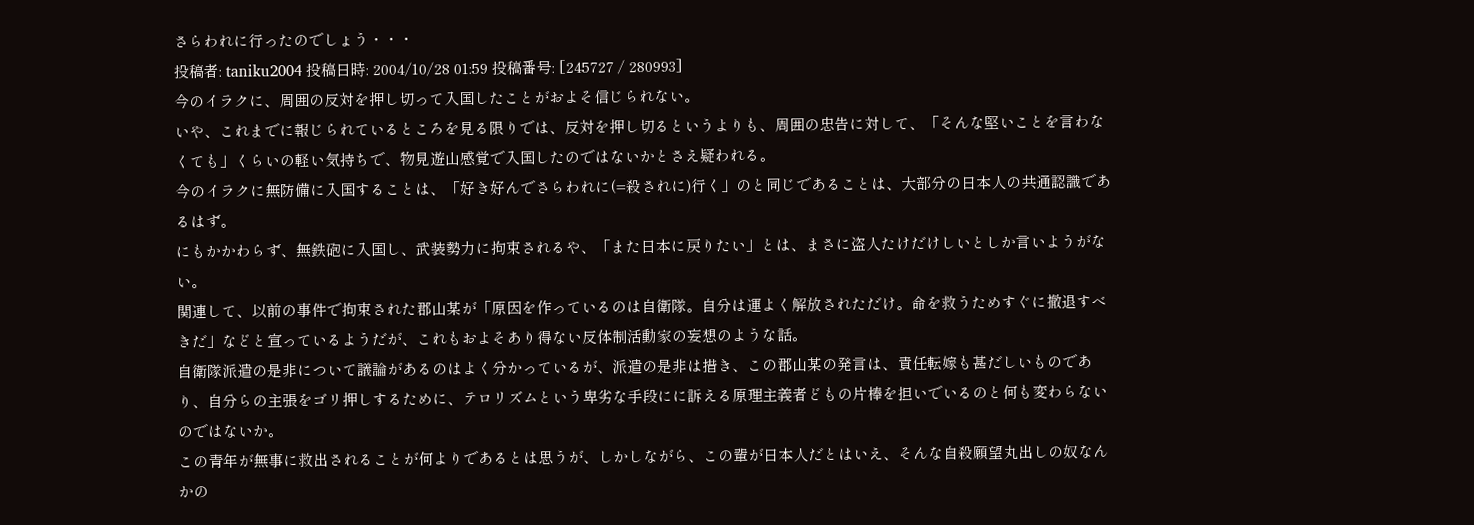さらわれに行ったのでしょう・・・
投稿者: taniku2004 投稿日時: 2004/10/28 01:59 投稿番号: [245727 / 280993]
今のイラクに、周囲の反対を押し切って入国したことがおよそ信じられない。
いや、これまでに報じられているところを見る限りでは、反対を押し切るというよりも、周囲の忠告に対して、「そんな堅いことを言わなくても」くらいの軽い気持ちで、物見遊山感覚で入国したのではないかとさえ疑われる。
今のイラクに無防備に入国することは、「好き好んでさらわれに(=殺されに)行く」のと同じであることは、大部分の日本人の共通認識であるはず。
にもかかわらず、無鉄砲に入国し、武装勢力に拘束されるや、「また日本に戻りたい」とは、まさに盗人たけだけしいとしか言いようがない。
関連して、以前の事件で拘束された郡山某が「原因を作っているのは自衛隊。自分は運よく解放されただけ。命を救うためすぐに撤退すべきだ」などと宣っているようだが、これもおよそあり得ない反体制活動家の妄想のような話。
自衛隊派遣の是非について議論があるのはよく分かっているが、派遣の是非は措き、この郡山某の発言は、責任転嫁も甚だしいものであり、自分らの主張をゴリ押しするために、テロリズムという卑劣な手段にに訴える原理主義者どもの片棒を担いでいるのと何も変わらないのではないか。
この青年が無事に救出されることが何よりであるとは思うが、しかしながら、この輩が日本人だとはいえ、そんな自殺願望丸出しの奴なんかの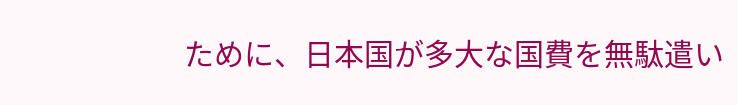ために、日本国が多大な国費を無駄遣い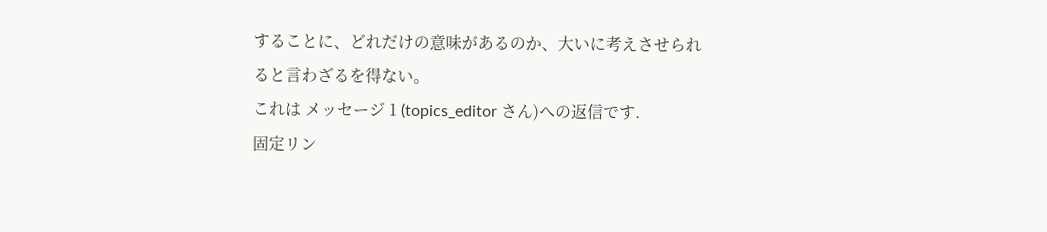することに、どれだけの意味があるのか、大いに考えさせられると言わざるを得ない。
これは メッセージ 1 (topics_editor さん)への返信です.
固定リン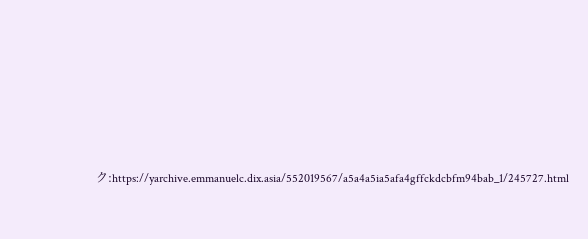ク:https://yarchive.emmanuelc.dix.asia/552019567/a5a4a5ia5afa4gffckdcbfm94bab_1/245727.html